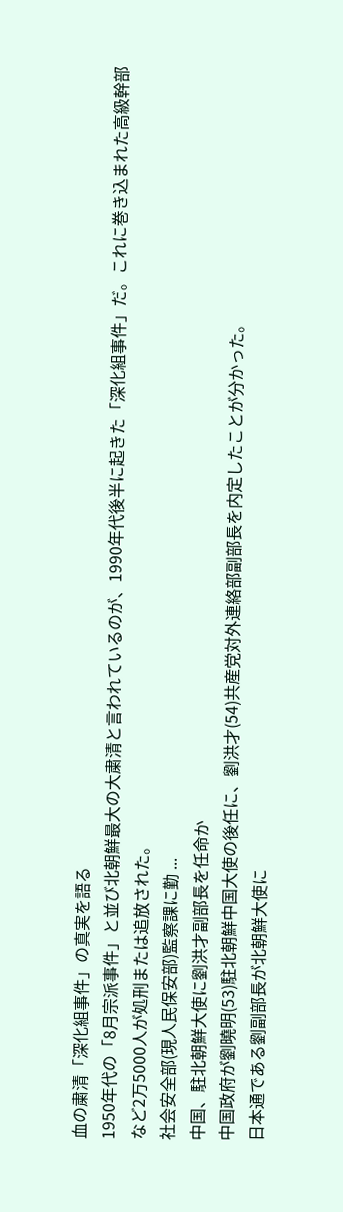血の粛清「深化組事件」の真実を語る
1950年代の「8月宗派事件」と並び北朝鮮最大の大粛清と言われているのが、1990年代後半に起きた「深化組事件」だ。これに巻き込まれた高級幹部など2万5000人が処刑または追放された。
社会安全部(現人民保安部)監察課に勤 ...
中国、駐北朝鮮大使に劉洪才副部長を任命か
中国政府が劉曉明(53)駐北朝鮮中国大使の後任に、劉洪才(54)共産党対外連絡部副部長を内定したことが分かった。
日本通である劉副部長が北朝鮮大使に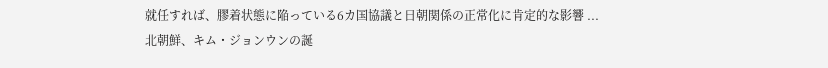就任すれば、膠着状態に陥っている6カ国協議と日朝関係の正常化に肯定的な影響 ...
北朝鮮、キム・ジョンウンの誕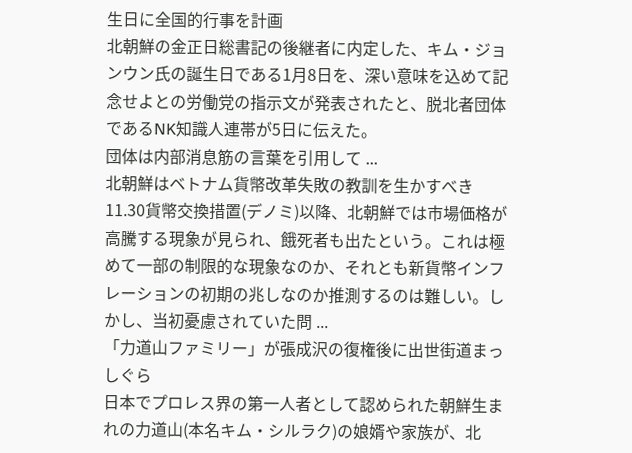生日に全国的行事を計画
北朝鮮の金正日総書記の後継者に内定した、キム・ジョンウン氏の誕生日である1月8日を、深い意味を込めて記念せよとの労働党の指示文が発表されたと、脱北者団体であるNK知識人連帯が5日に伝えた。
団体は内部消息筋の言葉を引用して ...
北朝鮮はベトナム貨幤改革失敗の教訓を生かすべき
11.30貨幤交換措置(デノミ)以降、北朝鮮では市場価格が高騰する現象が見られ、餓死者も出たという。これは極めて一部の制限的な現象なのか、それとも新貨幣インフレーションの初期の兆しなのか推測するのは難しい。しかし、当初憂慮されていた問 ...
「力道山ファミリー」が張成沢の復権後に出世街道まっしぐら
日本でプロレス界の第一人者として認められた朝鮮生まれの力道山(本名キム・シルラク)の娘婿や家族が、北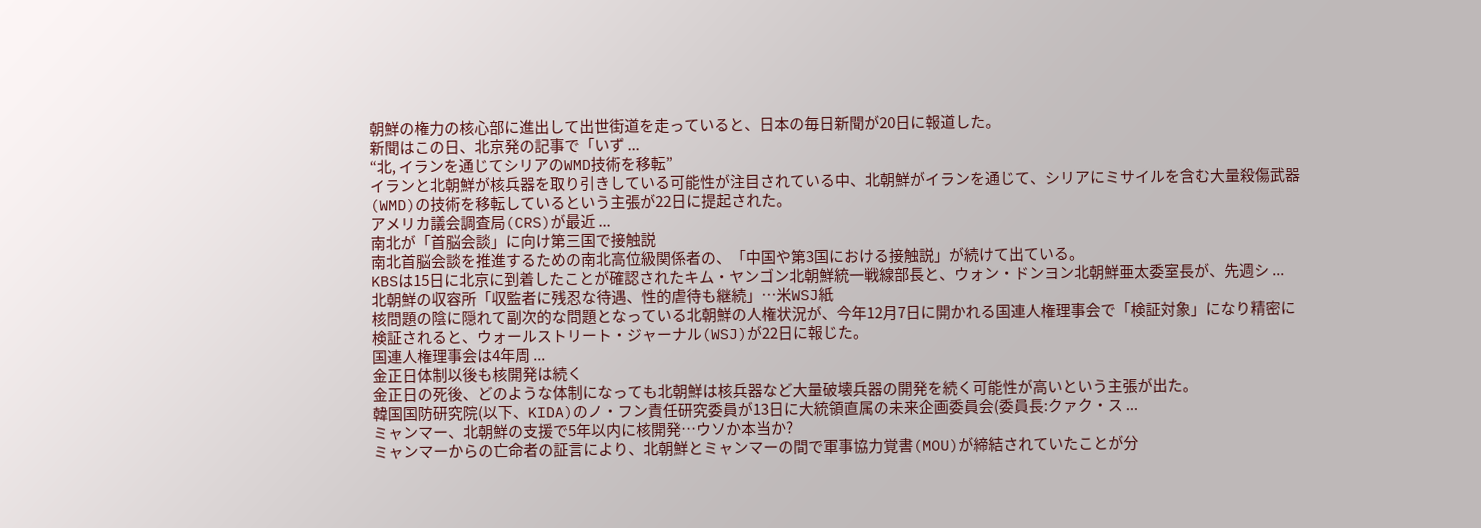朝鮮の権力の核心部に進出して出世街道を走っていると、日本の毎日新聞が20日に報道した。
新聞はこの日、北京発の記事で「いず ...
“北, イランを通じてシリアのWMD技術を移転”
イランと北朝鮮が核兵器を取り引きしている可能性が注目されている中、北朝鮮がイランを通じて、シリアにミサイルを含む大量殺傷武器(WMD)の技術を移転しているという主張が22日に提起された。
アメリカ議会調査局(CRS)が最近 ...
南北が「首脳会談」に向け第三国で接触説
南北首脳会談を推進するための南北高位級関係者の、「中国や第3国における接触説」が続けて出ている。
KBSは15日に北京に到着したことが確認されたキム・ヤンゴン北朝鮮統一戦線部長と、ウォン・ドンヨン北朝鮮亜太委室長が、先週シ ...
北朝鮮の収容所「収監者に残忍な待遇、性的虐待も継続」…米WSJ紙
核問題の陰に隠れて副次的な問題となっている北朝鮮の人権状況が、今年12月7日に開かれる国連人権理事会で「検証対象」になり精密に検証されると、ウォールストリート・ジャーナル(WSJ)が22日に報じた。
国連人権理事会は4年周 ...
金正日体制以後も核開発は続く
金正日の死後、どのような体制になっても北朝鮮は核兵器など大量破壊兵器の開発を続く可能性が高いという主張が出た。
韓国国防研究院(以下、KIDA)のノ・フン責任研究委員が13日に大統領直属の未来企画委員会(委員長:クァク・ス ...
ミャンマー、北朝鮮の支援で5年以内に核開発…ウソか本当か?
ミャンマーからの亡命者の証言により、北朝鮮とミャンマーの間で軍事協力覚書(MOU)が締結されていたことが分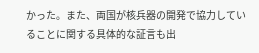かった。また、両国が核兵器の開発で協力していることに関する具体的な証言も出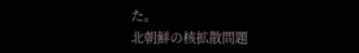た。
北朝鮮の核拡散問題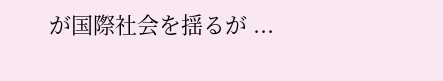が国際社会を揺るが ...